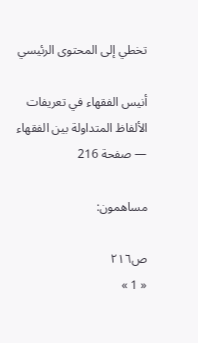تخطي إلى المحتوى الرئيسي

أنيس الفقهاء في تعريفات الألفاظ المتداولة بين الفقهاء — صفحة 216

مساهمون:

ص٢١٦
« 1 »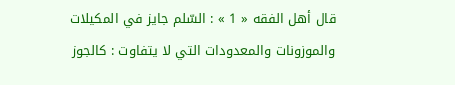قال أهل الفقه « 1 » : السّلم جايز في المكيلات والموزونات والمعدودات التي لا يتفاوت : كالجوز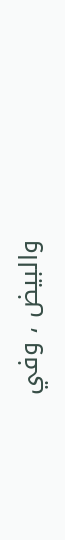والبيض ، وفي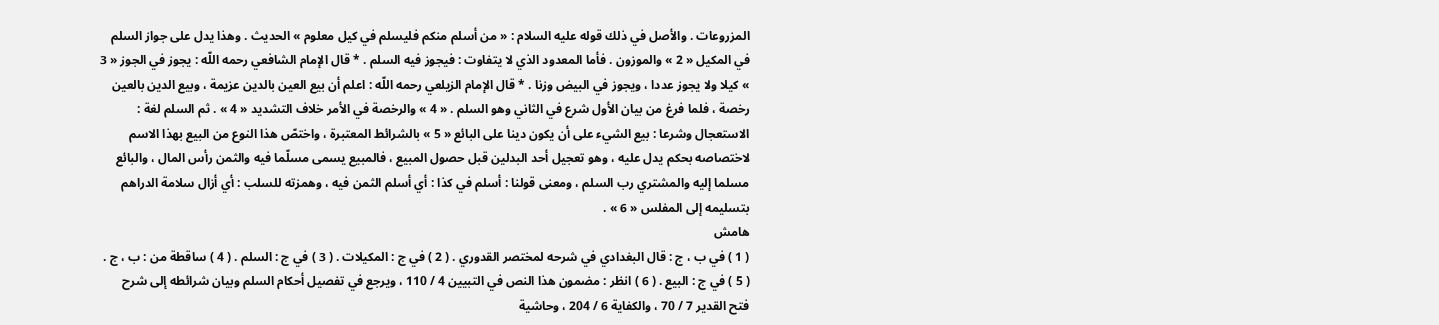المزروعات . والأصل في ذلك قوله عليه السلام : « من أسلم منكم فليسلم في كيل معلوم » الحديث . وهذا يدل على جواز السلم في المكيل « 2 » والموزون . فأما المعدود الذي لا يتفاوت : فيجوز فيه السلم . * قال الإمام الشافعي رحمه اللّه : يجوز في الجوز « 3 » كيلا ولا يجوز عددا ، ويجوز في البيض وزنا . * قال الإمام الزيلعي رحمه اللّه : اعلم أن بيع العين بالدين عزيمة ، وبيع الدين بالعين رخصة ، فلما فرغ من بيان الأول شرع في الثاني وهو السلم . « 4 » والرخصة في الأمر خلاف التشديد « 4 » . ثم السلم لغة : الاستعجال وشرعا : بيع الشيء على أن يكون دينا على البائع « 5 » بالشرائط المعتبرة ، واختصّ هذا النوع من البيع بهذا الاسم لاختصاصه بحكم يدل عليه ، وهو تعجيل أحد البدلين قبل حصول المبيع ، فالمبيع يسمى مسلّما فيه والثمن رأس المال ، والبائع مسلما إليه والمشتري رب السلم ، ومعنى قولنا : أسلم في كذا : أي أسلم الثمن فيه ، وهمزته للسلب : أي أزال سلامة الدراهم بتسليمه إلى المفلس « 6 » .
هامش
( 1 ) في ب ، ج : قال البغدادي في شرحه لمختصر القدوري . ( 2 ) في ج : المكيلات . ( 3 ) في ج : السلم . ( 4 ) ساقطة من : ب ، ج . ( 5 ) في ج : البيع . ( 6 ) انظر : مضمون هذا النص في التبيين 4 / 110 ، ويرجع في تفصيل أحكام السلم وبيان شرائطه إلى شرح فتح القدير 7 / 70 ، والكفاية 6 / 204 ، وحاشية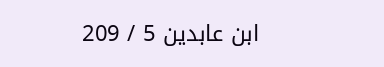ابن عابدين 5 / 209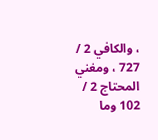، والكافي 2 / 727 ، ومغني المحتاج 2 / 102 وما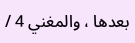بعدها ، والمغني 4 /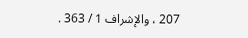207 ، والإشراف 1 / 363 .